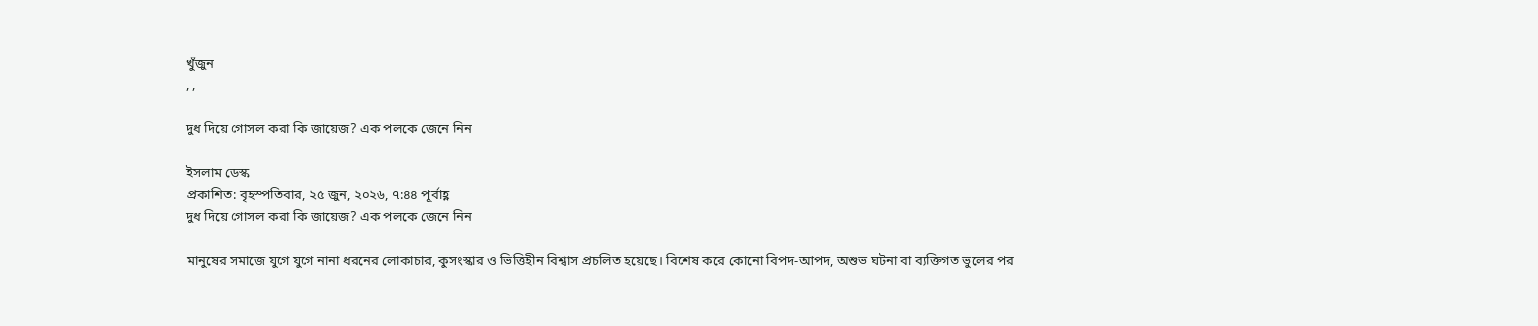খুঁজুন
, ,

দুধ দিয়ে গোসল করা কি জায়েজ? এক পলকে জেনে নিন

ইসলাম ডেস্ক
প্রকাশিত: বৃহস্পতিবার, ২৫ জুন, ২০২৬, ৭:৪৪ পূর্বাহ্ণ
দুধ দিয়ে গোসল করা কি জায়েজ? এক পলকে জেনে নিন

মানুষের সমাজে যুগে যুগে নানা ধরনের লোকাচার, কুসংস্কার ও ভিত্তিহীন বিশ্বাস প্রচলিত হয়েছে। বিশেষ করে কোনো বিপদ-আপদ, অশুভ ঘটনা বা ব্যক্তিগত ভুলের পর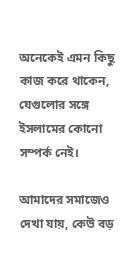অনেকেই এমন কিছু কাজ করে থাকেন, যেগুলোর সঙ্গে ইসলামের কোনো সম্পর্ক নেই।

আমাদের সমাজেও দেখা যায়, কেউ বড়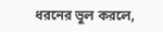ধরনের ভুল করলে,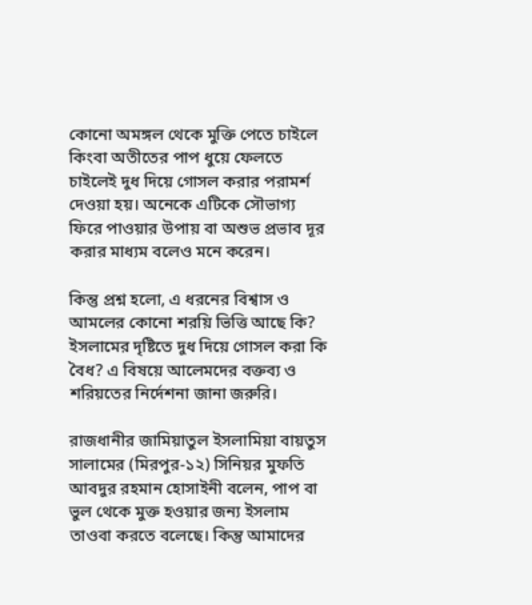কোনো অমঙ্গল থেকে মুক্তি পেতে চাইলে কিংবা অতীতের পাপ ধুয়ে ফেলতে চাইলেই দুধ দিয়ে গোসল করার পরামর্শ দেওয়া হয়। অনেকে এটিকে সৌভাগ্য ফিরে পাওয়ার উপায় বা অশুভ প্রভাব দূর করার মাধ্যম বলেও মনে করেন।

কিন্তু প্রশ্ন হলো, এ ধরনের বিশ্বাস ও আমলের কোনো শরয়ি ভিত্তি আছে কি? ইসলামের দৃষ্টিতে দুধ দিয়ে গোসল করা কি বৈধ? এ বিষয়ে আলেমদের বক্তব্য ও শরিয়তের নির্দেশনা জানা জরুরি।

রাজধানীর জামিয়াতুল ইসলামিয়া বায়তুস সালামের (মিরপুর-১২) সিনিয়র মুফতি আবদুর রহমান হোসাইনী বলেন, পাপ বা ভুল থেকে মুক্ত হওয়ার জন্য ইসলাম তাওবা করতে বলেছে। কিন্তু আমাদের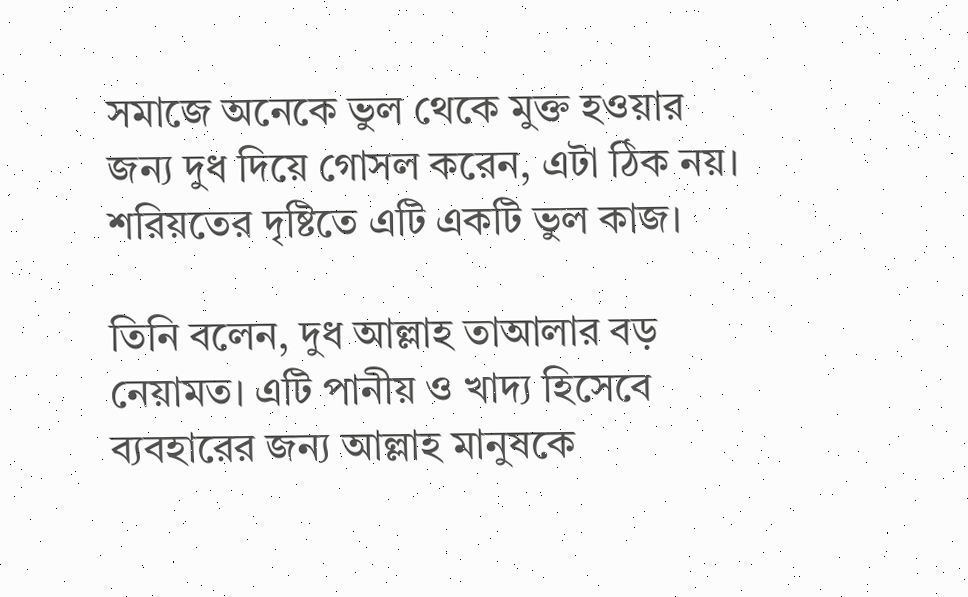সমাজে অনেকে ভুল থেকে মুক্ত হওয়ার জন্য দুধ দিয়ে গোসল করেন, এটা ঠিক নয়। শরিয়তের দৃষ্টিতে এটি একটি ভুল কাজ।

তিনি বলেন, দুধ আল্লাহ তাআলার বড় নেয়ামত। এটি পানীয় ও খাদ্য হিসেবে ব্যবহারের জন্য আল্লাহ মানুষকে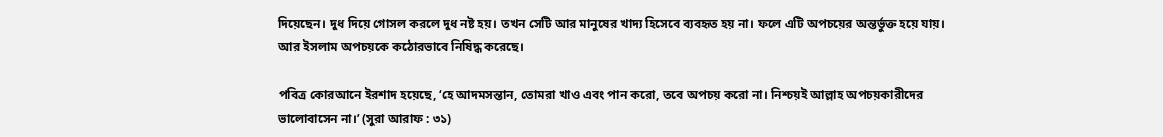দিয়েছেন। দুধ দিয়ে গোসল করলে দুধ নষ্ট হয়। তখন সেটি আর মানুষের খাদ্য হিসেবে ব্যবহৃত হয় না। ফলে এটি অপচয়ের অন্তর্ভুক্ত হয়ে যায়। আর ইসলাম অপচয়কে কঠোরভাবে নিষিদ্ধ করেছে।

পবিত্র কোরআনে ইরশাদ হয়েছে, ‘হে আদমসন্তান, তোমরা খাও এবং পান করো, তবে অপচয় করো না। নিশ্চয়ই আল্লাহ অপচয়কারীদের ভালোবাসেন না।’ (সুরা আরাফ : ৩১)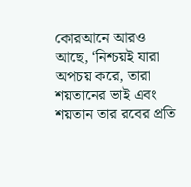কোরআনে আরও আছে, ‘নিশ্চয়ই যারা অপচয় করে, তারা শয়তানের ভাই এবং শয়তান তার রবের প্রতি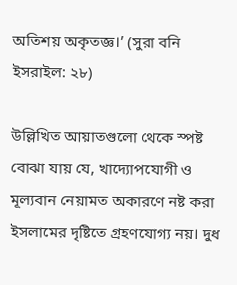অতিশয় অকৃতজ্ঞ।’ (সুরা বনি ইসরাইল: ২৮)

উল্লিখিত আয়াতগুলো থেকে স্পষ্ট বোঝা যায় যে, খাদ্যোপযোগী ও মূল্যবান নেয়ামত অকারণে নষ্ট করা ইসলামের দৃষ্টিতে গ্রহণযোগ্য নয়। দুধ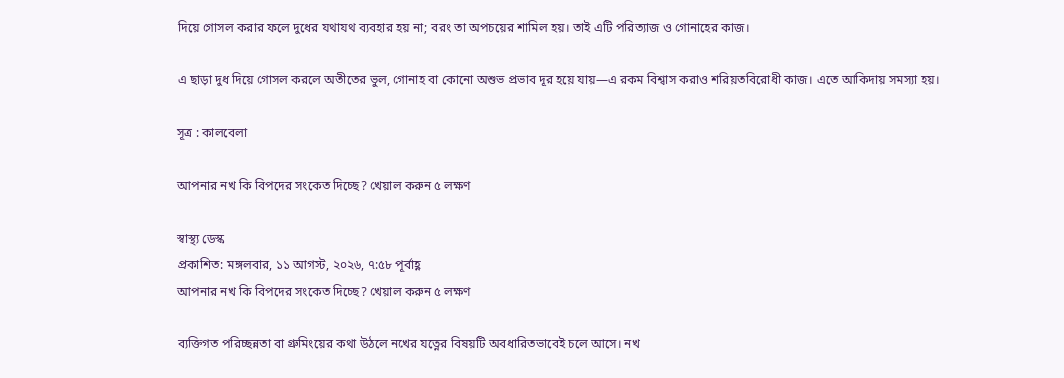দিয়ে গোসল করার ফলে দুধের যথাযথ ব্যবহার হয় না; বরং তা অপচয়ের শামিল হয়। তাই এটি পরিত্যাজ ও গোনাহের কাজ।

এ ছাড়া দুধ দিয়ে গোসল করলে অতীতের ভুল, গোনাহ বা কোনো অশুভ প্রভাব দূর হয়ে যায়—এ রকম বিশ্বাস করাও শরিয়তবিরোধী কাজ। এতে আকিদায় সমস্যা হয়।

সূত্র : কালবেলা

আপনার নখ কি বিপদের সংকেত দিচ্ছে? খেয়াল করুন ৫ লক্ষণ

স্বাস্থ্য ডেস্ক
প্রকাশিত: মঙ্গলবার, ১১ আগস্ট, ২০২৬, ৭:৫৮ পূর্বাহ্ণ
আপনার নখ কি বিপদের সংকেত দিচ্ছে? খেয়াল করুন ৫ লক্ষণ

ব্যক্তিগত পরিচ্ছন্নতা বা গ্রুমিংয়ের কথা উঠলে নখের যত্নের বিষয়টি অবধারিতভাবেই চলে আসে। নখ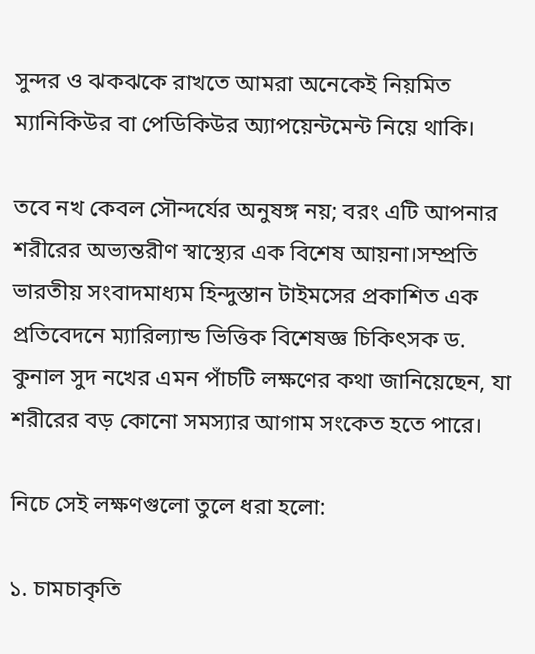সুন্দর ও ঝকঝকে রাখতে আমরা অনেকেই নিয়মিত ম্যানিকিউর বা পেডিকিউর অ্যাপয়েন্টমেন্ট নিয়ে থাকি।

তবে নখ কেবল সৌন্দর্যের অনুষঙ্গ নয়; বরং এটি আপনার শরীরের অভ্যন্তরীণ স্বাস্থ্যের এক বিশেষ আয়না।সম্প্রতি ভারতীয় সংবাদমাধ্যম হিন্দুস্তান টাইমসের প্রকাশিত এক প্রতিবেদনে ম্যারিল্যান্ড ভিত্তিক বিশেষজ্ঞ চিকিৎসক ড. কুনাল সুদ নখের এমন পাঁচটি লক্ষণের কথা জানিয়েছেন, যা শরীরের বড় কোনো সমস্যার আগাম সংকেত হতে পারে।

নিচে সেই লক্ষণগুলো তুলে ধরা হলো:

১. চামচাকৃতি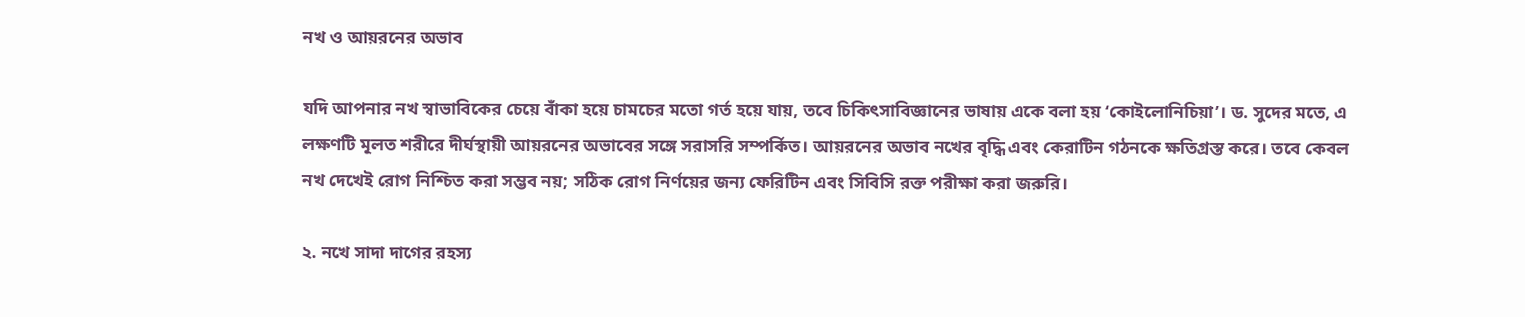নখ ও আয়রনের অভাব

যদি আপনার নখ স্বাভাবিকের চেয়ে বাঁকা হয়ে চামচের মতো গর্ত হয়ে যায়, তবে চিকিৎসাবিজ্ঞানের ভাষায় একে বলা হয় ‘কোইলোনিচিয়া’। ড. সুদের মতে, এ লক্ষণটি মূলত শরীরে দীর্ঘস্থায়ী আয়রনের অভাবের সঙ্গে সরাসরি সম্পর্কিত। আয়রনের অভাব নখের বৃদ্ধি এবং কেরাটিন গঠনকে ক্ষতিগ্রস্ত করে। তবে কেবল নখ দেখেই রোগ নিশ্চিত করা সম্ভব নয়; সঠিক রোগ নির্ণয়ের জন্য ফেরিটিন এবং সিবিসি রক্ত পরীক্ষা করা জরুরি।

২. নখে সাদা দাগের রহস্য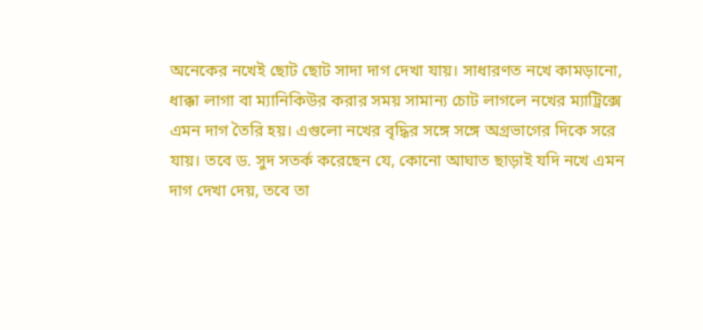অনেকের নখেই ছোট ছোট সাদা দাগ দেখা যায়। সাধারণত নখে কামড়ানো, ধাক্কা লাগা বা ম্যানিকিউর করার সময় সামান্য চোট লাগলে নখের ম্যাট্রিক্সে এমন দাগ তৈরি হয়। এগুলো নখের বৃদ্ধির সঙ্গে সঙ্গে অগ্রভাগের দিকে সরে যায়। তবে ড. সুদ সতর্ক করেছেন যে, কোনো আঘাত ছাড়াই যদি নখে এমন দাগ দেখা দেয়, তবে তা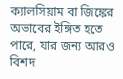ক্যালসিয়াম বা জিঙ্কের অভাবের ইঙ্গিত হতে পারে, যার জন্য আরও বিশদ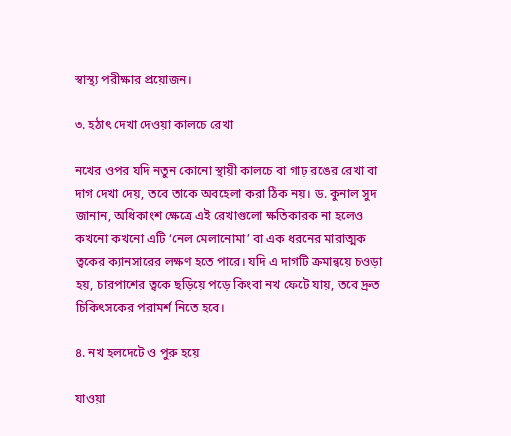স্বাস্থ্য পরীক্ষার প্রয়োজন।

৩. হঠাৎ দেখা দেওয়া কালচে রেখা

নখের ওপর যদি নতুন কোনো স্থায়ী কালচে বা গাঢ় রঙের রেখা বা দাগ দেখা দেয়, তবে তাকে অবহেলা করা ঠিক নয়। ড. কুনাল সুদ জানান, অধিকাংশ ক্ষেত্রে এই রেখাগুলো ক্ষতিকারক না হলেও কখনো কখনো এটি ‘নেল মেলানোমা’ বা এক ধরনের মারাত্মক ত্বকের ক্যানসারের লক্ষণ হতে পারে। যদি এ দাগটি ক্রমান্বয়ে চওড়া হয়, চারপাশের ত্বকে ছড়িয়ে পড়ে কিংবা নখ ফেটে যায়, তবে দ্রুত চিকিৎসকের পরামর্শ নিতে হবে।

৪. নখ হলদেটে ও পুরু হয়ে

যাওয়া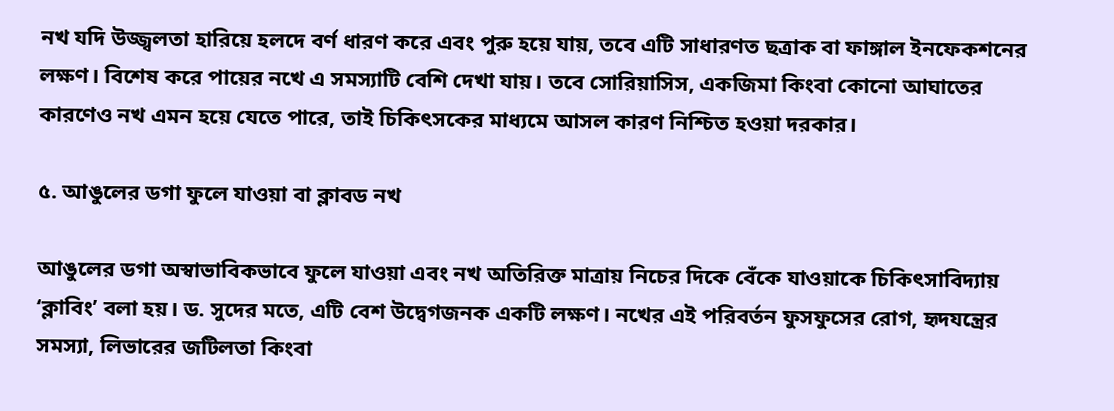নখ যদি উজ্জ্বলতা হারিয়ে হলদে বর্ণ ধারণ করে এবং পুরু হয়ে যায়, তবে এটি সাধারণত ছত্রাক বা ফাঙ্গাল ইনফেকশনের লক্ষণ। বিশেষ করে পায়ের নখে এ সমস্যাটি বেশি দেখা যায়। তবে সোরিয়াসিস, একজিমা কিংবা কোনো আঘাতের কারণেও নখ এমন হয়ে যেতে পারে, তাই চিকিৎসকের মাধ্যমে আসল কারণ নিশ্চিত হওয়া দরকার।

৫. আঙুলের ডগা ফুলে যাওয়া বা ক্লাবড নখ

আঙুলের ডগা অস্বাভাবিকভাবে ফুলে যাওয়া এবং নখ অতিরিক্ত মাত্রায় নিচের দিকে বেঁকে যাওয়াকে চিকিৎসাবিদ্যায় ‘ক্লাবিং’ বলা হয়। ড. সুদের মতে, এটি বেশ উদ্বেগজনক একটি লক্ষণ। নখের এই পরিবর্তন ফুসফুসের রোগ, হৃদযন্ত্রের সমস্যা, লিভারের জটিলতা কিংবা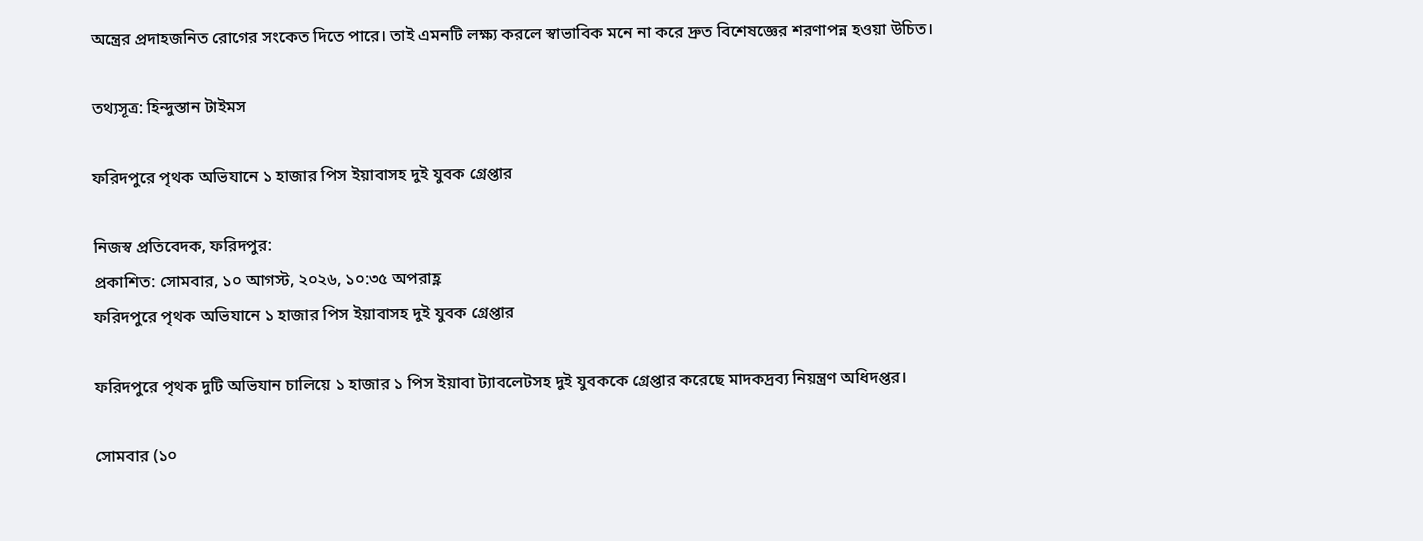অন্ত্রের প্রদাহজনিত রোগের সংকেত দিতে পারে। তাই এমনটি লক্ষ্য করলে স্বাভাবিক মনে না করে দ্রুত বিশেষজ্ঞের শরণাপন্ন হওয়া উচিত।

তথ্যসূত্র: হিন্দুস্তান টাইমস

ফরিদপুরে পৃথক অভিযানে ১ হাজার পিস ইয়াবাসহ দুই যুবক গ্রেপ্তার

নিজস্ব প্রতিবেদক, ফরিদপুর:
প্রকাশিত: সোমবার, ১০ আগস্ট, ২০২৬, ১০:৩৫ অপরাহ্ণ
ফরিদপুরে পৃথক অভিযানে ১ হাজার পিস ইয়াবাসহ দুই যুবক গ্রেপ্তার

ফরিদপুরে পৃথক দুটি অভিযান চালিয়ে ১ হাজার ১ পিস ইয়াবা ট্যাবলেটসহ দুই যুবককে গ্রেপ্তার করেছে মাদকদ্রব্য নিয়ন্ত্রণ অধিদপ্তর।

সোমবার (১০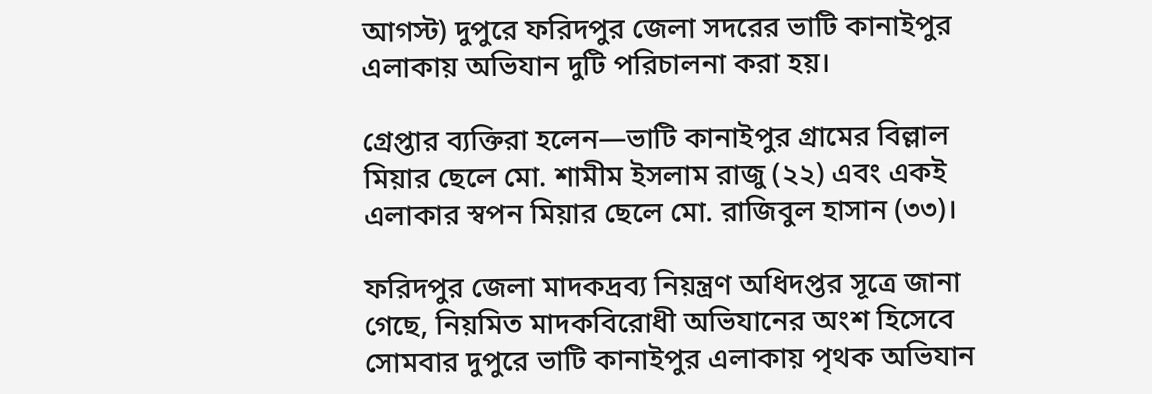আগস্ট) দুপুরে ফরিদপুর জেলা সদরের ভাটি কানাইপুর এলাকায় অভিযান দুটি পরিচালনা করা হয়।

গ্রেপ্তার ব্যক্তিরা হলেন—ভাটি কানাইপুর গ্রামের বিল্লাল মিয়ার ছেলে মো. শামীম ইসলাম রাজু (২২) এবং একই এলাকার স্বপন মিয়ার ছেলে মো. রাজিবুল হাসান (৩৩)।

ফরিদপুর জেলা মাদকদ্রব্য নিয়ন্ত্রণ অধিদপ্তর সূত্রে জানা গেছে, নিয়মিত মাদকবিরোধী অভিযানের অংশ হিসেবে সোমবার দুপুরে ভাটি কানাইপুর এলাকায় পৃথক অভিযান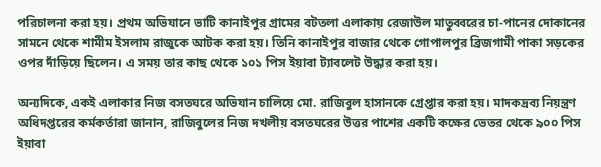পরিচালনা করা হয়। প্রথম অভিযানে ভাটি কানাইপুর গ্রামের বটতলা এলাকায় রেজাউল মাতুব্বরের চা-পানের দোকানের সামনে থেকে শামীম ইসলাম রাজুকে আটক করা হয়। তিনি কানাইপুর বাজার থেকে গোপালপুর ব্রিজগামী পাকা সড়কের ওপর দাঁড়িয়ে ছিলেন। এ সময় তার কাছ থেকে ১০১ পিস ইয়াবা ট্যাবলেট উদ্ধার করা হয়।

অন্যদিকে, একই এলাকার নিজ বসতঘরে অভিযান চালিয়ে মো. রাজিবুল হাসানকে গ্রেপ্তার করা হয়। মাদকদ্রব্য নিয়ন্ত্রণ অধিদপ্তরের কর্মকর্তারা জানান, রাজিবুলের নিজ দখলীয় বসতঘরের উত্তর পাশের একটি কক্ষের ভেতর থেকে ৯০০ পিস ইয়াবা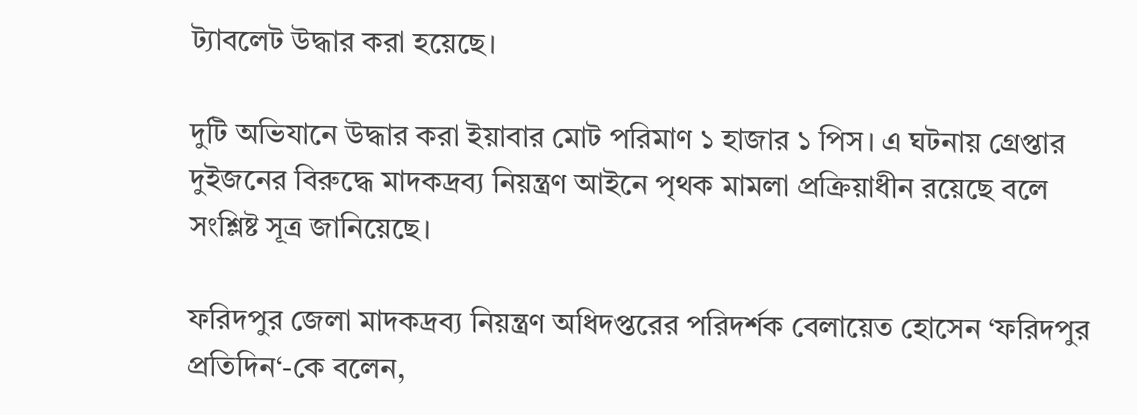ট্যাবলেট উদ্ধার করা হয়েছে।

দুটি অভিযানে উদ্ধার করা ইয়াবার মোট পরিমাণ ১ হাজার ১ পিস। এ ঘটনায় গ্রেপ্তার দুইজনের বিরুদ্ধে মাদকদ্রব্য নিয়ন্ত্রণ আইনে পৃথক মামলা প্রক্রিয়াধীন রয়েছে বলে সংশ্লিষ্ট সূত্র জানিয়েছে।

ফরিদপুর জেলা মাদকদ্রব্য নিয়ন্ত্রণ অধিদপ্তরের পরিদর্শক বেলায়েত হোসেন ‘ফরিদপুর প্রতিদিন‘-কে বলেন,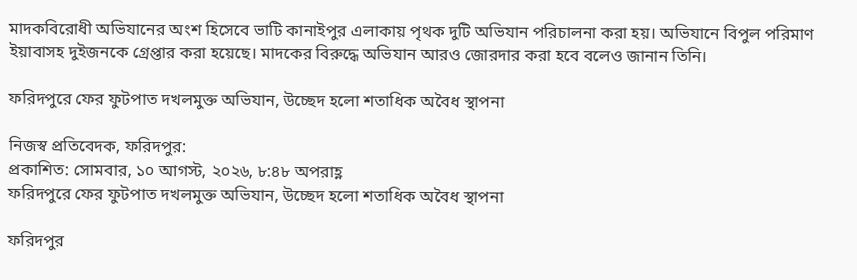মাদকবিরোধী অভিযানের অংশ হিসেবে ভাটি কানাইপুর এলাকায় পৃথক দুটি অভিযান পরিচালনা করা হয়। অভিযানে বিপুল পরিমাণ ইয়াবাসহ দুইজনকে গ্রেপ্তার করা হয়েছে। মাদকের বিরুদ্ধে অভিযান আরও জোরদার করা হবে বলেও জানান তিনি।

ফরিদপুরে ফের ফুটপাত দখলমুক্ত অভিযান, উচ্ছেদ হলো শতাধিক অবৈধ স্থাপনা

নিজস্ব প্রতিবেদক, ফরিদপুর:
প্রকাশিত: সোমবার, ১০ আগস্ট, ২০২৬, ৮:৪৮ অপরাহ্ণ
ফরিদপুরে ফের ফুটপাত দখলমুক্ত অভিযান, উচ্ছেদ হলো শতাধিক অবৈধ স্থাপনা

ফরিদপুর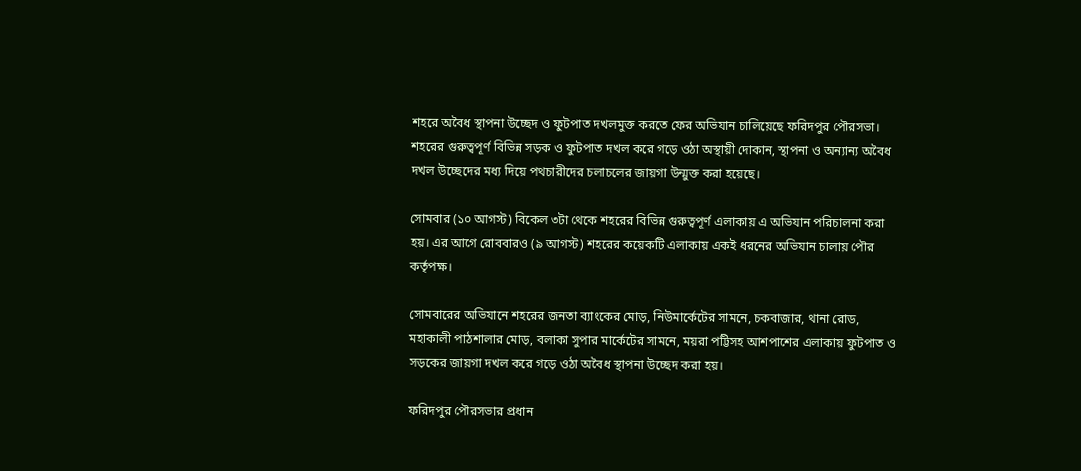শহরে অবৈধ স্থাপনা উচ্ছেদ ও ফুটপাত দখলমুক্ত করতে ফের অভিযান চালিয়েছে ফরিদপুর পৌরসভা। শহরের গুরুত্বপূর্ণ বিভিন্ন সড়ক ও ফুটপাত দখল করে গড়ে ওঠা অস্থায়ী দোকান, স্থাপনা ও অন্যান্য অবৈধ দখল উচ্ছেদের মধ্য দিয়ে পথচারীদের চলাচলের জায়গা উন্মুক্ত করা হয়েছে।

সোমবার (১০ আগস্ট) বিকেল ৩টা থেকে শহরের বিভিন্ন গুরুত্বপূর্ণ এলাকায় এ অভিযান পরিচালনা করা হয়। এর আগে রোববারও (৯ আগস্ট) শহরের কয়েকটি এলাকায় একই ধরনের অভিযান চালায় পৌর কর্তৃপক্ষ।

সোমবারের অভিযানে শহরের জনতা ব্যাংকের মোড়, নিউমার্কেটের সামনে, চকবাজার, থানা রোড, মহাকালী পাঠশালার মোড়, বলাকা সুপার মার্কেটের সামনে, ময়রা পট্টিসহ আশপাশের এলাকায় ফুটপাত ও সড়কের জায়গা দখল করে গড়ে ওঠা অবৈধ স্থাপনা উচ্ছেদ করা হয়।

ফরিদপুর পৌরসভার প্রধান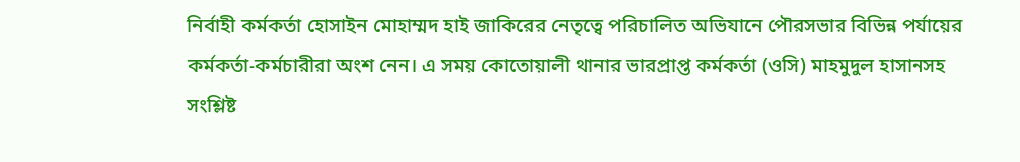নির্বাহী কর্মকর্তা হোসাইন মোহাম্মদ হাই জাকিরের নেতৃত্বে পরিচালিত অভিযানে পৌরসভার বিভিন্ন পর্যায়ের কর্মকর্তা-কর্মচারীরা অংশ নেন। এ সময় কোতোয়ালী থানার ভারপ্রাপ্ত কর্মকর্তা (ওসি) মাহমুদুল হাসানসহ সংশ্লিষ্ট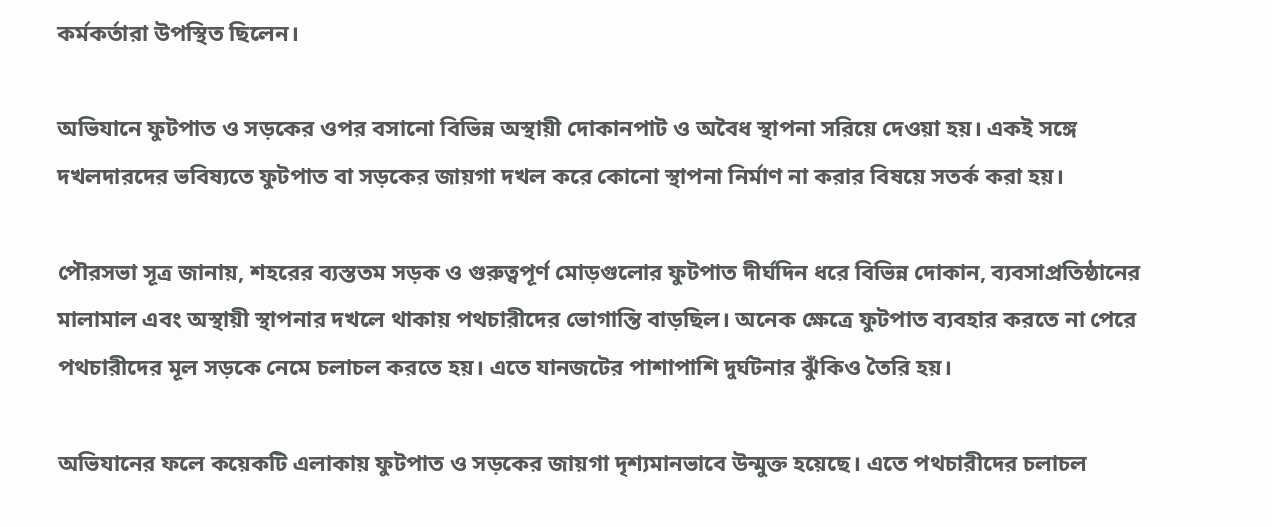কর্মকর্তারা উপস্থিত ছিলেন।

অভিযানে ফুটপাত ও সড়কের ওপর বসানো বিভিন্ন অস্থায়ী দোকানপাট ও অবৈধ স্থাপনা সরিয়ে দেওয়া হয়। একই সঙ্গে দখলদারদের ভবিষ্যতে ফুটপাত বা সড়কের জায়গা দখল করে কোনো স্থাপনা নির্মাণ না করার বিষয়ে সতর্ক করা হয়।

পৌরসভা সূত্র জানায়, শহরের ব্যস্ততম সড়ক ও গুরুত্বপূর্ণ মোড়গুলোর ফুটপাত দীর্ঘদিন ধরে বিভিন্ন দোকান, ব্যবসাপ্রতিষ্ঠানের মালামাল এবং অস্থায়ী স্থাপনার দখলে থাকায় পথচারীদের ভোগান্তি বাড়ছিল। অনেক ক্ষেত্রে ফুটপাত ব্যবহার করতে না পেরে পথচারীদের মূল সড়কে নেমে চলাচল করতে হয়। এতে যানজটের পাশাপাশি দুর্ঘটনার ঝুঁকিও তৈরি হয়।

অভিযানের ফলে কয়েকটি এলাকায় ফুটপাত ও সড়কের জায়গা দৃশ্যমানভাবে উন্মুক্ত হয়েছে। এতে পথচারীদের চলাচল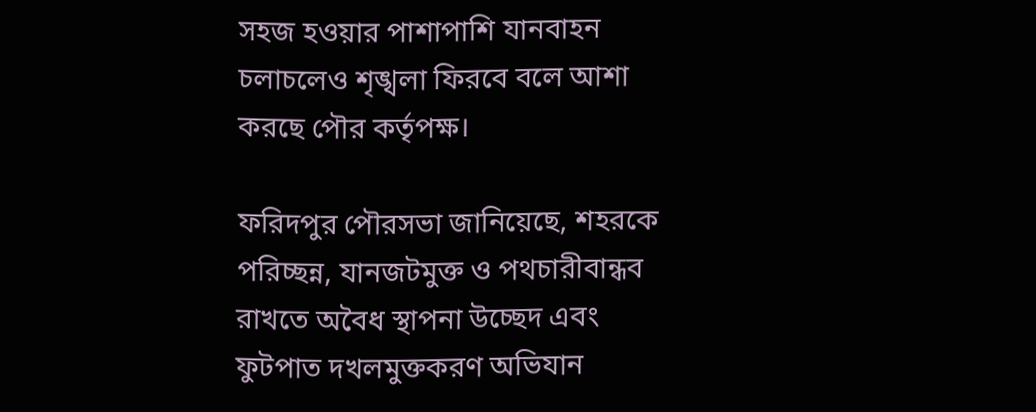সহজ হওয়ার পাশাপাশি যানবাহন চলাচলেও শৃঙ্খলা ফিরবে বলে আশা করছে পৌর কর্তৃপক্ষ।

ফরিদপুর পৌরসভা জানিয়েছে, শহরকে পরিচ্ছন্ন, যানজটমুক্ত ও পথচারীবান্ধব রাখতে অবৈধ স্থাপনা উচ্ছেদ এবং ফুটপাত দখলমুক্তকরণ অভিযান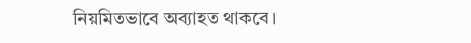নিয়মিতভাবে অব্যাহত থাকবে।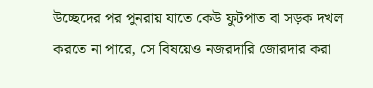উচ্ছেদের পর পুনরায় যাতে কেউ ফুটপাত বা সড়ক দখল করতে না পারে, সে বিষয়েও নজরদারি জোরদার করা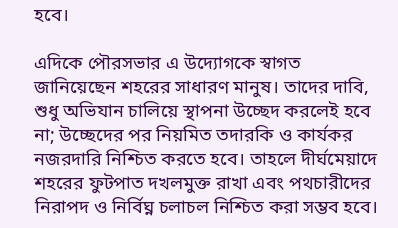হবে।

এদিকে পৌরসভার এ উদ্যোগকে স্বাগত জানিয়েছেন শহরের সাধারণ মানুষ। তাদের দাবি, শুধু অভিযান চালিয়ে স্থাপনা উচ্ছেদ করলেই হবে না; উচ্ছেদের পর নিয়মিত তদারকি ও কার্যকর নজরদারি নিশ্চিত করতে হবে। তাহলে দীর্ঘমেয়াদে শহরের ফুটপাত দখলমুক্ত রাখা এবং পথচারীদের নিরাপদ ও নির্বিঘ্ন চলাচল নিশ্চিত করা সম্ভব হবে।